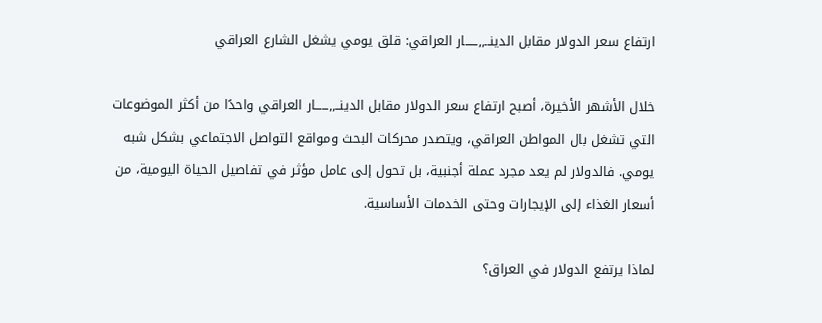ارتفاع سعر الدولار مقابل الدينــ,,ـــــار العراقي: قلق يومي يشغل الشارع العراقي

خلال الأشهر الأخيرة، أصبح ارتفاع سعر الدولار مقابل الدينــ,,ـــــار العراقي واحدًا من أكثر الموضوعات التي تشغل بال المواطن العراقي، ويتصدر محركات البحث ومواقع التواصل الاجتماعي بشكل شبه يومي. فالدولار لم يعد مجرد عملة أجنبية، بل تحول إلى عامل مؤثر في تفاصيل الحياة اليومية، من أسعار الغذاء إلى الإيجارات وحتى الخدمات الأساسية.

لماذا يرتفع الدولار في العراق؟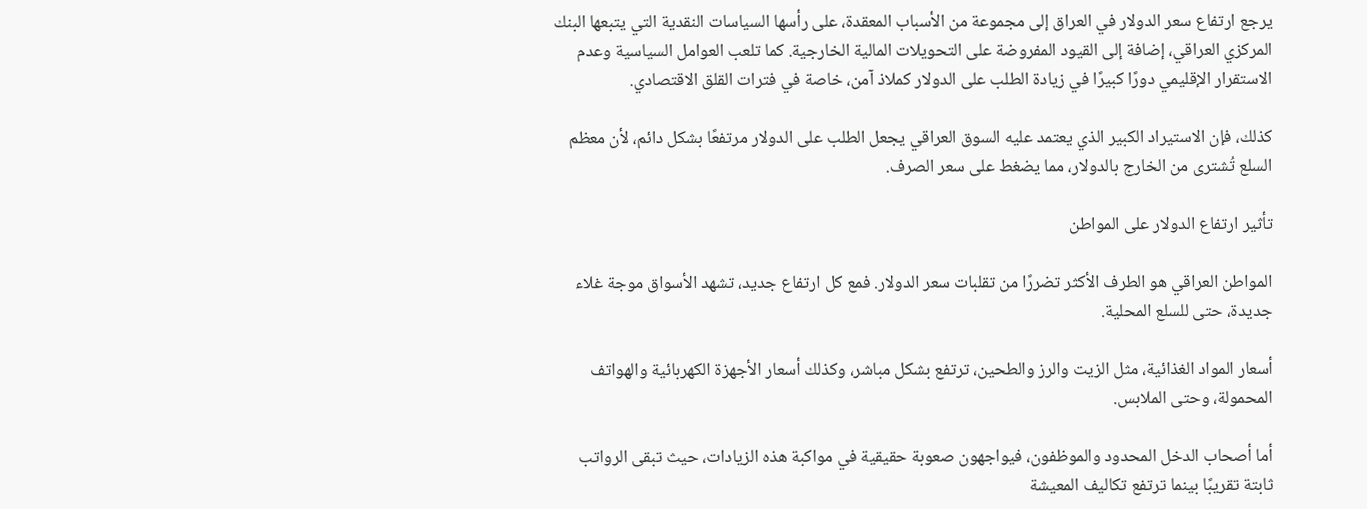يرجع ارتفاع سعر الدولار في العراق إلى مجموعة من الأسباب المعقدة، على رأسها السياسات النقدية التي يتبعها البنك المركزي العراقي، إضافة إلى القيود المفروضة على التحويلات المالية الخارجية. كما تلعب العوامل السياسية وعدم الاستقرار الإقليمي دورًا كبيرًا في زيادة الطلب على الدولار كملاذ آمن، خاصة في فترات القلق الاقتصادي.

كذلك، فإن الاستيراد الكبير الذي يعتمد عليه السوق العراقي يجعل الطلب على الدولار مرتفعًا بشكل دائم، لأن معظم السلع تُشترى من الخارج بالدولار، مما يضغط على سعر الصرف.

تأثير ارتفاع الدولار على المواطن

المواطن العراقي هو الطرف الأكثر تضررًا من تقلبات سعر الدولار. فمع كل ارتفاع جديد، تشهد الأسواق موجة غلاء جديدة، حتى للسلع المحلية.

أسعار المواد الغذائية، مثل الزيت والرز والطحين، ترتفع بشكل مباشر، وكذلك أسعار الأجهزة الكهربائية والهواتف المحمولة، وحتى الملابس.

أما أصحاب الدخل المحدود والموظفون، فيواجهون صعوبة حقيقية في مواكبة هذه الزيادات، حيث تبقى الرواتب ثابتة تقريبًا بينما ترتفع تكاليف المعيشة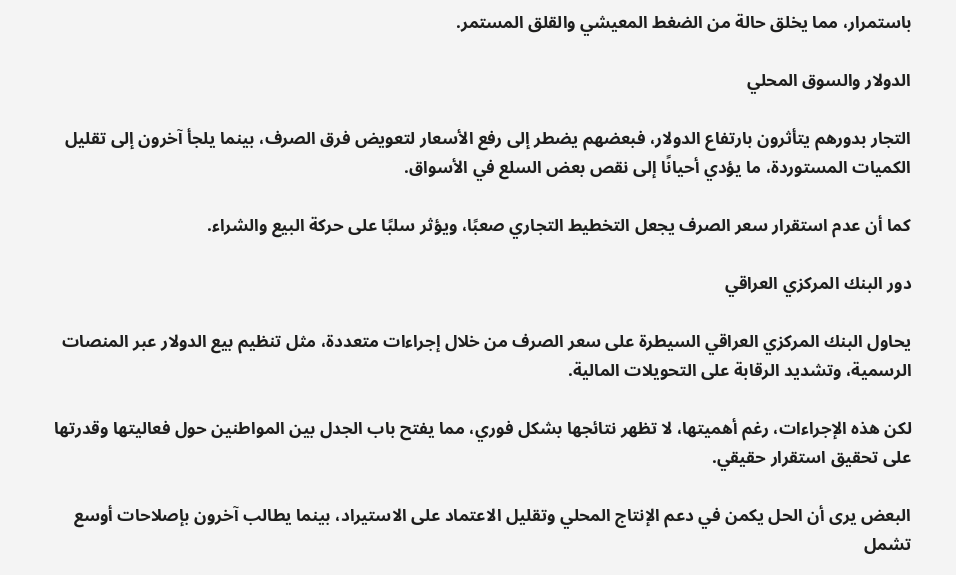باستمرار، مما يخلق حالة من الضغط المعيشي والقلق المستمر.

الدولار والسوق المحلي

التجار بدورهم يتأثرون بارتفاع الدولار، فبعضهم يضطر إلى رفع الأسعار لتعويض فرق الصرف، بينما يلجأ آخرون إلى تقليل الكميات المستوردة، ما يؤدي أحيانًا إلى نقص بعض السلع في الأسواق.

كما أن عدم استقرار سعر الصرف يجعل التخطيط التجاري صعبًا، ويؤثر سلبًا على حركة البيع والشراء.

دور البنك المركزي العراقي

يحاول البنك المركزي العراقي السيطرة على سعر الصرف من خلال إجراءات متعددة، مثل تنظيم بيع الدولار عبر المنصات الرسمية، وتشديد الرقابة على التحويلات المالية.

لكن هذه الإجراءات، رغم أهميتها، لا تظهر نتائجها بشكل فوري، مما يفتح باب الجدل بين المواطنين حول فعاليتها وقدرتها على تحقيق استقرار حقيقي.

البعض يرى أن الحل يكمن في دعم الإنتاج المحلي وتقليل الاعتماد على الاستيراد، بينما يطالب آخرون بإصلاحات أوسع تشمل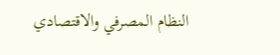النظام المصرفي والاقتصادي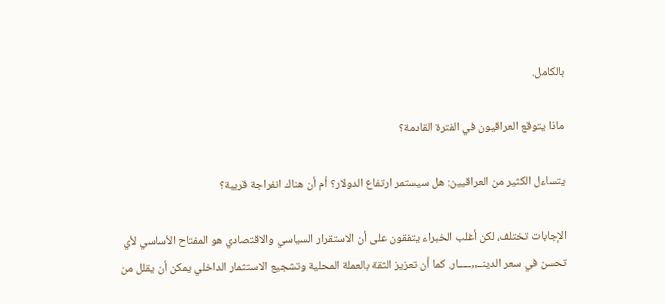بالكامل.

ماذا يتوقع العراقيون في الفترة القادمة؟

يتساءل الكثير من العراقيين: هل سيستمر ارتفاع الدولار؟ أم أن هناك انفراجة قريبة؟

الإجابات تختلف، لكن أغلب الخبراء يتفقون على أن الاستقرار السياسي والاقتصادي هو المفتاح الأساسي لأي تحسن في سعر الدينــ,,ـــــار. كما أن تعزيز الثقة بالعملة المحلية وتشجيع الاستثمار الداخلي يمكن أن يقلل من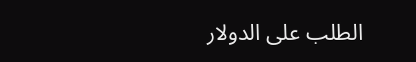الطلب على الدولار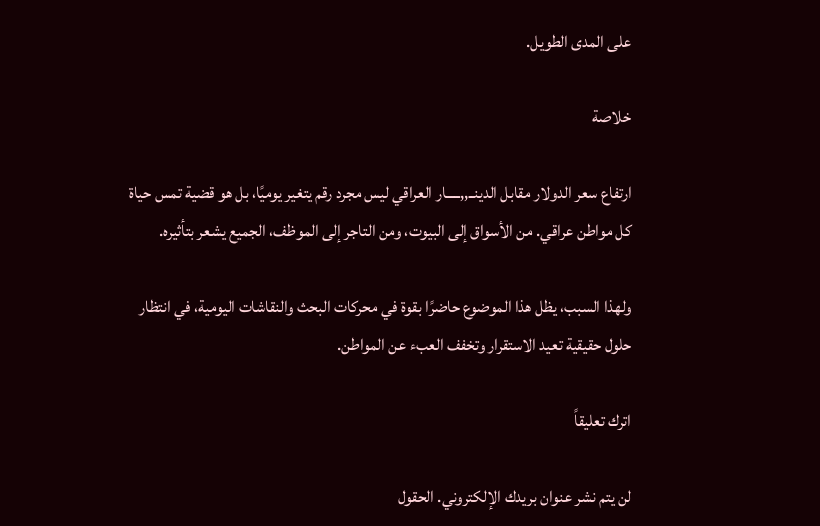على المدى الطويل.

خلاصة

ارتفاع سعر الدولار مقابل الدينــ,,ـــــار العراقي ليس مجرد رقم يتغير يوميًا، بل هو قضية تمس حياة كل مواطن عراقي. من الأسواق إلى البيوت، ومن التاجر إلى الموظف، الجميع يشعر بتأثيره.

ولهذا السبب، يظل هذا الموضوع حاضرًا بقوة في محركات البحث والنقاشات اليومية، في انتظار حلول حقيقية تعيد الاستقرار وتخفف العبء عن المواطن.

اترك تعليقاً

لن يتم نشر عنوان بريدك الإلكتروني. الحقول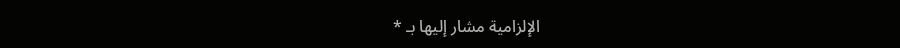الإلزامية مشار إليها بـ *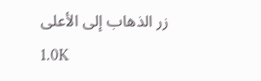زر الذهاب إلى الأعلى
1.0K